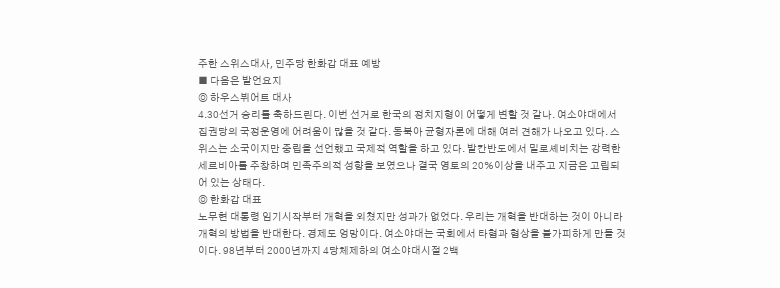주한 스위스대사, 민주당 한화갑 대표 예방
■ 다음은 발언요지
◎ 하우스뷔어트 대사
4.30선거 승리를 축하드린다. 이번 선거로 한국의 정치지형이 어떻게 변할 것 같나. 여소야대에서 집권당의 국정운영에 어려움이 많을 것 같다. 동북아 균형자론에 대해 여러 견해가 나오고 있다. 스위스는 소국이지만 중립을 선언했고 국제적 역할을 하고 있다. 발칸반도에서 밀로셰비치는 강력한 세르비아를 주창하며 민족주의적 성향을 보였으나 결국 영토의 20%이상을 내주고 지금은 고립되어 있는 상태다.
◎ 한화갑 대표
노무현 대통령 임기시작부터 개혁을 외쳤지만 성과가 없었다. 우리는 개혁을 반대하는 것이 아니라 개혁의 방법을 반대한다. 경제도 엉망이다. 여소야대는 국회에서 타협과 협상을 불가피하게 만들 것이다. 98년부터 2000년까지 4당체제하의 여소야대시절 2백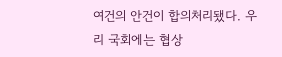여건의 안건이 합의처리됐다. 우리 국회에는 협상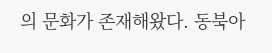의 문화가 존재해왔다. 동북아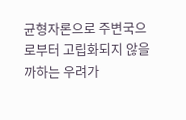균형자론으로 주변국으로부터 고립화되지 않을까하는 우려가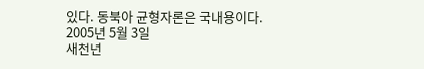있다. 동북아 균형자론은 국내용이다.
2005년 5월 3일
새천년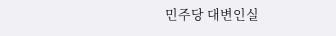민주당 대변인실